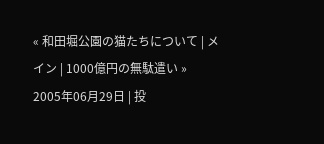« 和田堀公園の猫たちについて | メイン | 1000億円の無駄遣い »
2005年06月29日 | 投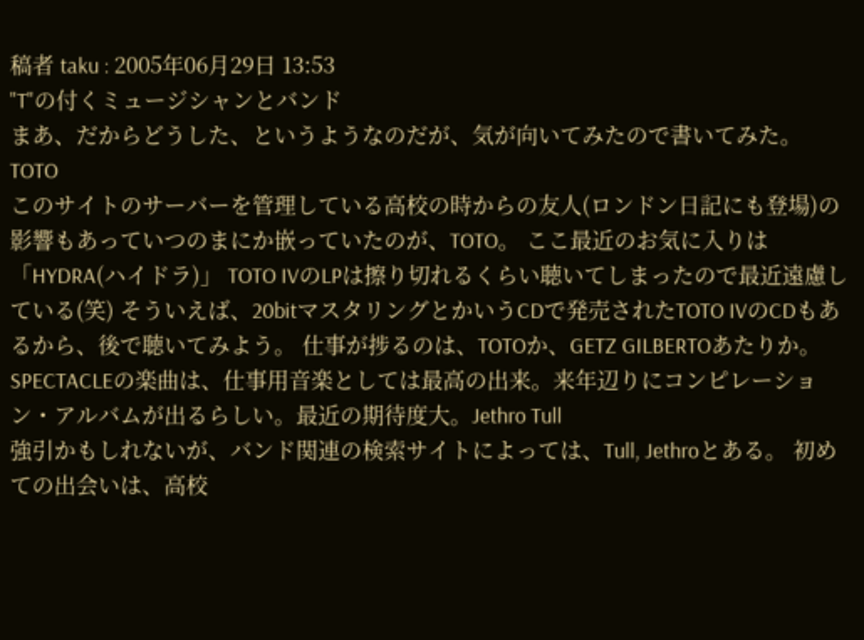稿者 taku : 2005年06月29日 13:53
"T"の付くミュージシャンとバンド
まあ、だからどうした、というようなのだが、気が向いてみたので書いてみた。
TOTO
このサイトのサーバーを管理している高校の時からの友人(ロンドン日記にも登場)の影響もあっていつのまにか嵌っていたのが、TOTO。 ここ最近のお気に入りは「HYDRA(ハイドラ)」 TOTO IVのLPは擦り切れるくらい聴いてしまったので最近遠慮している(笑) そういえば、20bitマスタリングとかいうCDで発売されたTOTO IVのCDもあるから、後で聴いてみよう。 仕事が捗るのは、TOTOか、GETZ GILBERTOあたりか。SPECTACLEの楽曲は、仕事用音楽としては最高の出来。来年辺りにコンピレーション・アルバムが出るらしい。最近の期待度大。Jethro Tull
強引かもしれないが、バンド関連の検索サイトによっては、Tull, Jethroとある。 初めての出会いは、高校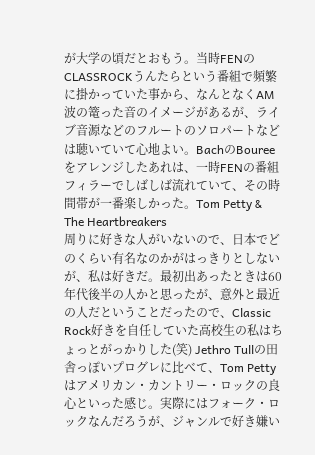が大学の頃だとおもう。当時FENのCLASSROCKうんたらという番組で頻繁に掛かっていた事から、なんとなくAM波の篭った音のイメージがあるが、ライブ音源などのフルートのソロパートなどは聴いていて心地よい。BachのBoureeをアレンジしたあれは、一時FENの番組フィラーでしばしば流れていて、その時間帯が一番楽しかった。Tom Petty & The Heartbreakers
周りに好きな人がいないので、日本でどのくらい有名なのかがはっきりとしないが、私は好きだ。最初出あったときは60年代後半の人かと思ったが、意外と最近の人だということだったので、Classic Rock好きを自任していた高校生の私はちょっとがっかりした(笑) Jethro Tullの田舎っぽいプログレに比べて、Tom Pettyはアメリカン・カントリー・ロックの良心といった感じ。実際にはフォーク・ロックなんだろうが、ジャンルで好き嫌い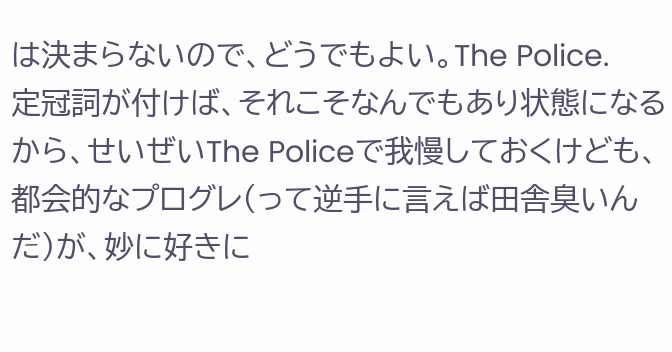は決まらないので、どうでもよい。The Police.
定冠詞が付けば、それこそなんでもあり状態になるから、せいぜいThe Policeで我慢しておくけども、都会的なプログレ(って逆手に言えば田舎臭いんだ)が、妙に好きに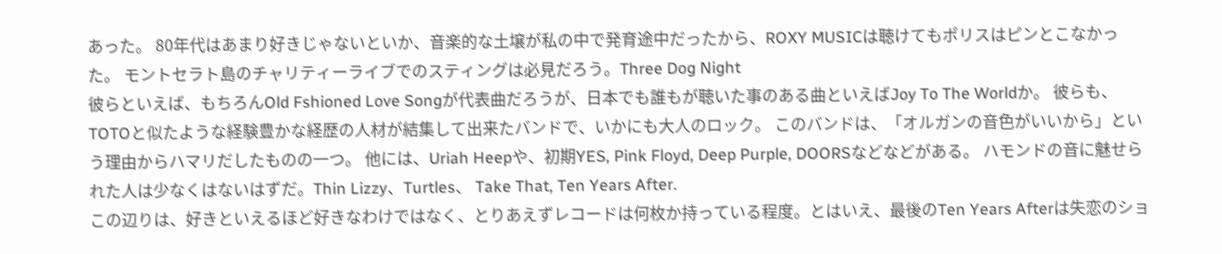あった。 80年代はあまり好きじゃないといか、音楽的な土壌が私の中で発育途中だったから、ROXY MUSICは聴けてもポリスはピンとこなかった。 モントセラト島のチャリティーライブでのスティングは必見だろう。Three Dog Night
彼らといえば、もちろんOld Fshioned Love Songが代表曲だろうが、日本でも誰もが聴いた事のある曲といえばJoy To The Worldか。 彼らも、TOTOと似たような経験豊かな経歴の人材が結集して出来たバンドで、いかにも大人のロック。 このバンドは、「オルガンの音色がいいから」という理由からハマリだしたものの一つ。 他には、Uriah Heepや、初期YES, Pink Floyd, Deep Purple, DOORSなどなどがある。 ハモンドの音に魅せられた人は少なくはないはずだ。Thin Lizzy、Turtles、 Take That, Ten Years After.
この辺りは、好きといえるほど好きなわけではなく、とりあえずレコードは何枚か持っている程度。とはいえ、最後のTen Years Afterは失恋のショ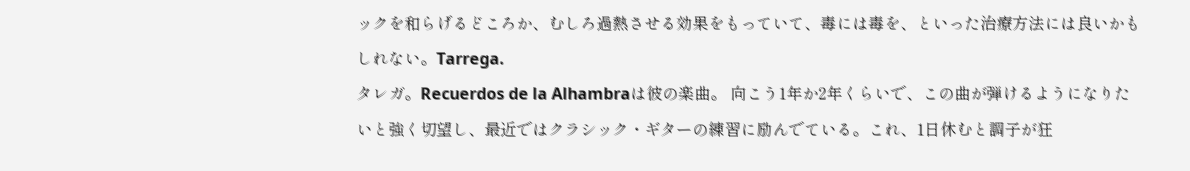ックを和らげるどころか、むしろ過熱させる効果をもっていて、毒には毒を、といった治療方法には良いかもしれない。Tarrega.
タレガ。Recuerdos de la Alhambraは彼の楽曲。 向こう1年か2年くらいで、この曲が弾けるようになりたいと強く切望し、最近ではクラシック・ギターの練習に励んでている。これ、1日休むと調子が狂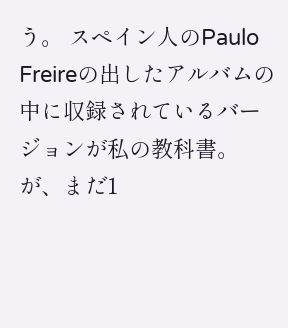う。 スペイン人のPaulo Freireの出したアルバムの中に収録されているバージョンが私の教科書。 が、まだ1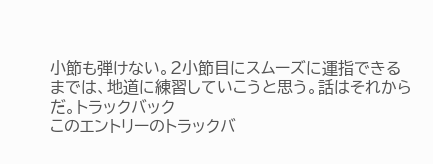小節も弾けない。2小節目にスムーズに運指できるまでは、地道に練習していこうと思う。話はそれからだ。トラックバック
このエントリーのトラックバ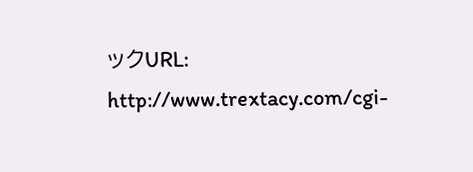ックURL:
http://www.trextacy.com/cgi-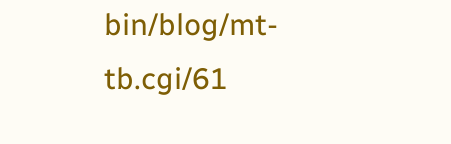bin/blog/mt-tb.cgi/61